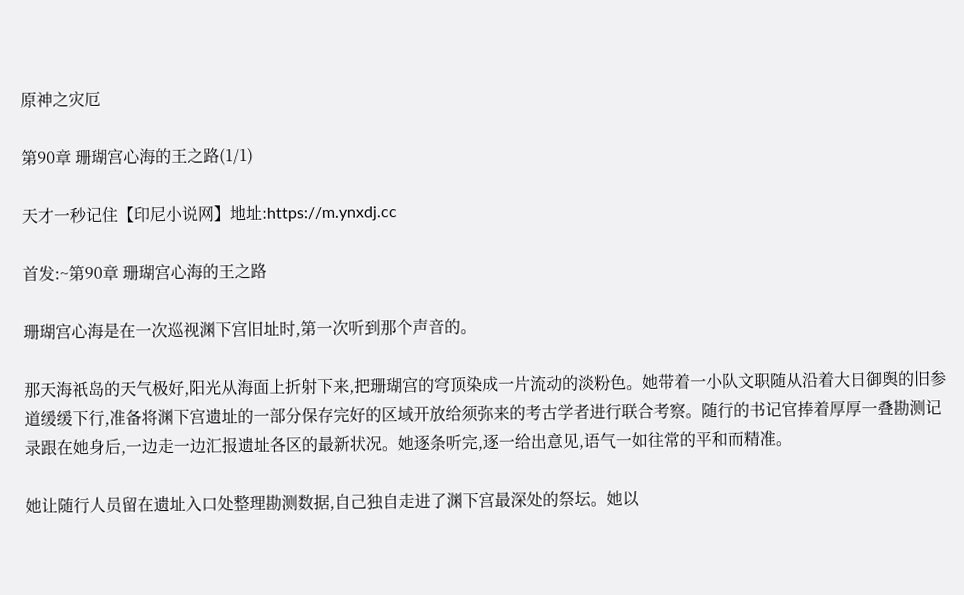原神之灾厄

第90章 珊瑚宫心海的王之路(1/1)

天才一秒记住【印尼小说网】地址:https://m.ynxdj.cc

首发:~第90章 珊瑚宫心海的王之路

珊瑚宫心海是在一次巡视渊下宫旧址时,第一次听到那个声音的。

那天海祇岛的天气极好,阳光从海面上折射下来,把珊瑚宫的穹顶染成一片流动的淡粉色。她带着一小队文职随从沿着大日御舆的旧参道缓缓下行,准备将渊下宫遗址的一部分保存完好的区域开放给须弥来的考古学者进行联合考察。随行的书记官捧着厚厚一叠勘测记录跟在她身后,一边走一边汇报遗址各区的最新状况。她逐条听完,逐一给出意见,语气一如往常的平和而精准。

她让随行人员留在遗址入口处整理勘测数据,自己独自走进了渊下宫最深处的祭坛。她以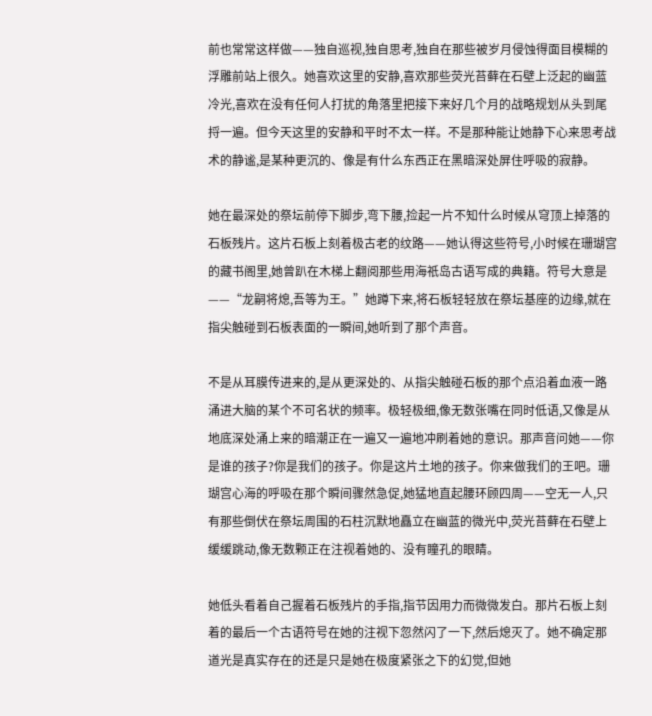前也常常这样做——独自巡视,独自思考,独自在那些被岁月侵蚀得面目模糊的浮雕前站上很久。她喜欢这里的安静,喜欢那些荧光苔藓在石壁上泛起的幽蓝冷光,喜欢在没有任何人打扰的角落里把接下来好几个月的战略规划从头到尾捋一遍。但今天这里的安静和平时不太一样。不是那种能让她静下心来思考战术的静谧,是某种更沉的、像是有什么东西正在黑暗深处屏住呼吸的寂静。

她在最深处的祭坛前停下脚步,弯下腰,捡起一片不知什么时候从穹顶上掉落的石板残片。这片石板上刻着极古老的纹路——她认得这些符号,小时候在珊瑚宫的藏书阁里,她曾趴在木梯上翻阅那些用海祇岛古语写成的典籍。符号大意是——“龙嗣将熄,吾等为王。”她蹲下来,将石板轻轻放在祭坛基座的边缘,就在指尖触碰到石板表面的一瞬间,她听到了那个声音。

不是从耳膜传进来的,是从更深处的、从指尖触碰石板的那个点沿着血液一路涌进大脑的某个不可名状的频率。极轻极细,像无数张嘴在同时低语,又像是从地底深处涌上来的暗潮正在一遍又一遍地冲刷着她的意识。那声音问她——你是谁的孩子?你是我们的孩子。你是这片土地的孩子。你来做我们的王吧。珊瑚宫心海的呼吸在那个瞬间骤然急促,她猛地直起腰环顾四周——空无一人,只有那些倒伏在祭坛周围的石柱沉默地矗立在幽蓝的微光中,荧光苔藓在石壁上缓缓跳动,像无数颗正在注视着她的、没有瞳孔的眼睛。

她低头看着自己握着石板残片的手指,指节因用力而微微发白。那片石板上刻着的最后一个古语符号在她的注视下忽然闪了一下,然后熄灭了。她不确定那道光是真实存在的还是只是她在极度紧张之下的幻觉,但她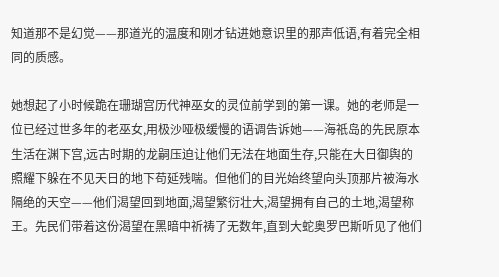知道那不是幻觉——那道光的温度和刚才钻进她意识里的那声低语,有着完全相同的质感。

她想起了小时候跪在珊瑚宫历代神巫女的灵位前学到的第一课。她的老师是一位已经过世多年的老巫女,用极沙哑极缓慢的语调告诉她——海祇岛的先民原本生活在渊下宫,远古时期的龙嗣压迫让他们无法在地面生存,只能在大日御舆的照耀下躲在不见天日的地下苟延残喘。但他们的目光始终望向头顶那片被海水隔绝的天空——他们渴望回到地面,渴望繁衍壮大,渴望拥有自己的土地,渴望称王。先民们带着这份渴望在黑暗中祈祷了无数年,直到大蛇奥罗巴斯听见了他们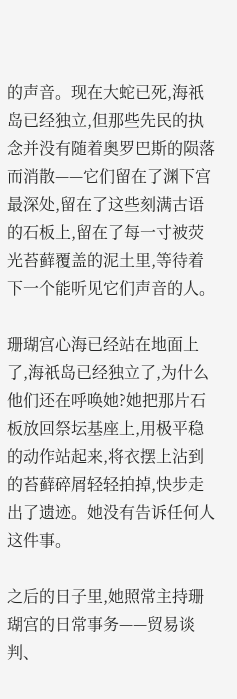的声音。现在大蛇已死,海祇岛已经独立,但那些先民的执念并没有随着奥罗巴斯的陨落而消散——它们留在了渊下宫最深处,留在了这些刻满古语的石板上,留在了每一寸被荧光苔藓覆盖的泥土里,等待着下一个能听见它们声音的人。

珊瑚宫心海已经站在地面上了,海祇岛已经独立了,为什么他们还在呼唤她?她把那片石板放回祭坛基座上,用极平稳的动作站起来,将衣摆上沾到的苔藓碎屑轻轻拍掉,快步走出了遗迹。她没有告诉任何人这件事。

之后的日子里,她照常主持珊瑚宫的日常事务——贸易谈判、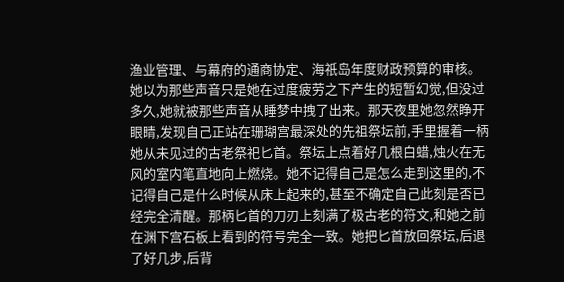渔业管理、与幕府的通商协定、海祇岛年度财政预算的审核。她以为那些声音只是她在过度疲劳之下产生的短暂幻觉,但没过多久,她就被那些声音从睡梦中拽了出来。那天夜里她忽然睁开眼睛,发现自己正站在珊瑚宫最深处的先祖祭坛前,手里握着一柄她从未见过的古老祭祀匕首。祭坛上点着好几根白蜡,烛火在无风的室内笔直地向上燃烧。她不记得自己是怎么走到这里的,不记得自己是什么时候从床上起来的,甚至不确定自己此刻是否已经完全清醒。那柄匕首的刀刃上刻满了极古老的符文,和她之前在渊下宫石板上看到的符号完全一致。她把匕首放回祭坛,后退了好几步,后背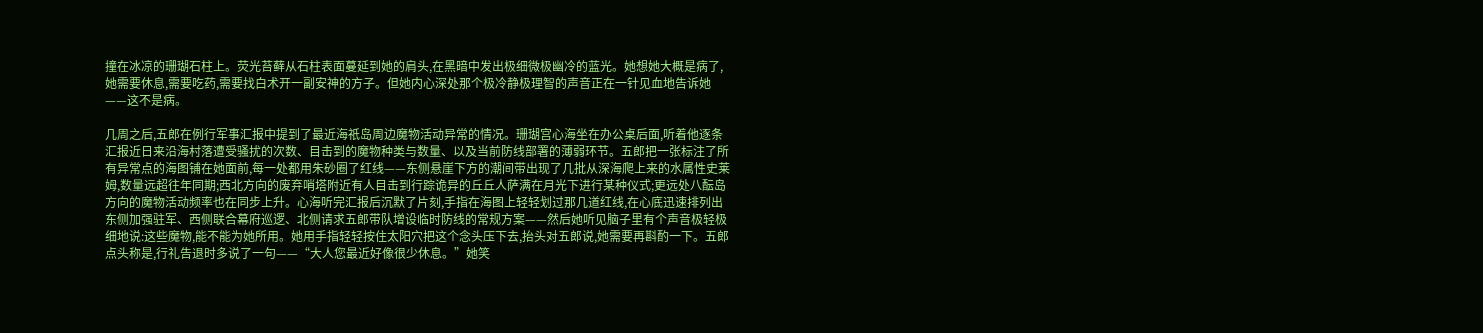撞在冰凉的珊瑚石柱上。荧光苔藓从石柱表面蔓延到她的肩头,在黑暗中发出极细微极幽冷的蓝光。她想她大概是病了,她需要休息,需要吃药,需要找白术开一副安神的方子。但她内心深处那个极冷静极理智的声音正在一针见血地告诉她——这不是病。

几周之后,五郎在例行军事汇报中提到了最近海祇岛周边魔物活动异常的情况。珊瑚宫心海坐在办公桌后面,听着他逐条汇报近日来沿海村落遭受骚扰的次数、目击到的魔物种类与数量、以及当前防线部署的薄弱环节。五郎把一张标注了所有异常点的海图铺在她面前,每一处都用朱砂圈了红线——东侧悬崖下方的潮间带出现了几批从深海爬上来的水属性史莱姆,数量远超往年同期;西北方向的废弃哨塔附近有人目击到行踪诡异的丘丘人萨满在月光下进行某种仪式;更远处八酝岛方向的魔物活动频率也在同步上升。心海听完汇报后沉默了片刻,手指在海图上轻轻划过那几道红线,在心底迅速排列出东侧加强驻军、西侧联合幕府巡逻、北侧请求五郎带队增设临时防线的常规方案——然后她听见脑子里有个声音极轻极细地说:这些魔物,能不能为她所用。她用手指轻轻按住太阳穴把这个念头压下去,抬头对五郎说,她需要再斟酌一下。五郎点头称是,行礼告退时多说了一句——“大人您最近好像很少休息。”她笑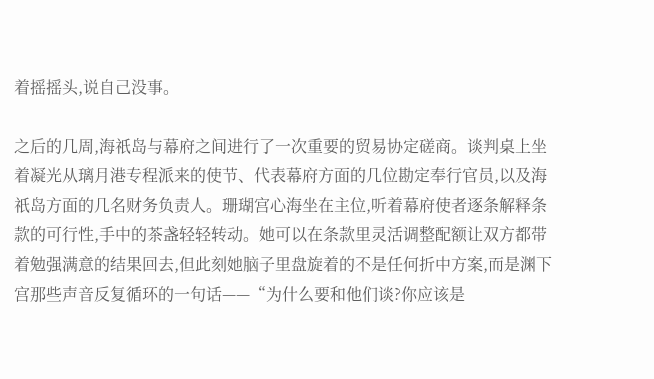着摇摇头,说自己没事。

之后的几周,海祇岛与幕府之间进行了一次重要的贸易协定磋商。谈判桌上坐着凝光从璃月港专程派来的使节、代表幕府方面的几位勘定奉行官员,以及海祇岛方面的几名财务负责人。珊瑚宫心海坐在主位,听着幕府使者逐条解释条款的可行性,手中的茶盏轻轻转动。她可以在条款里灵活调整配额让双方都带着勉强满意的结果回去,但此刻她脑子里盘旋着的不是任何折中方案,而是渊下宫那些声音反复循环的一句话——“为什么要和他们谈?你应该是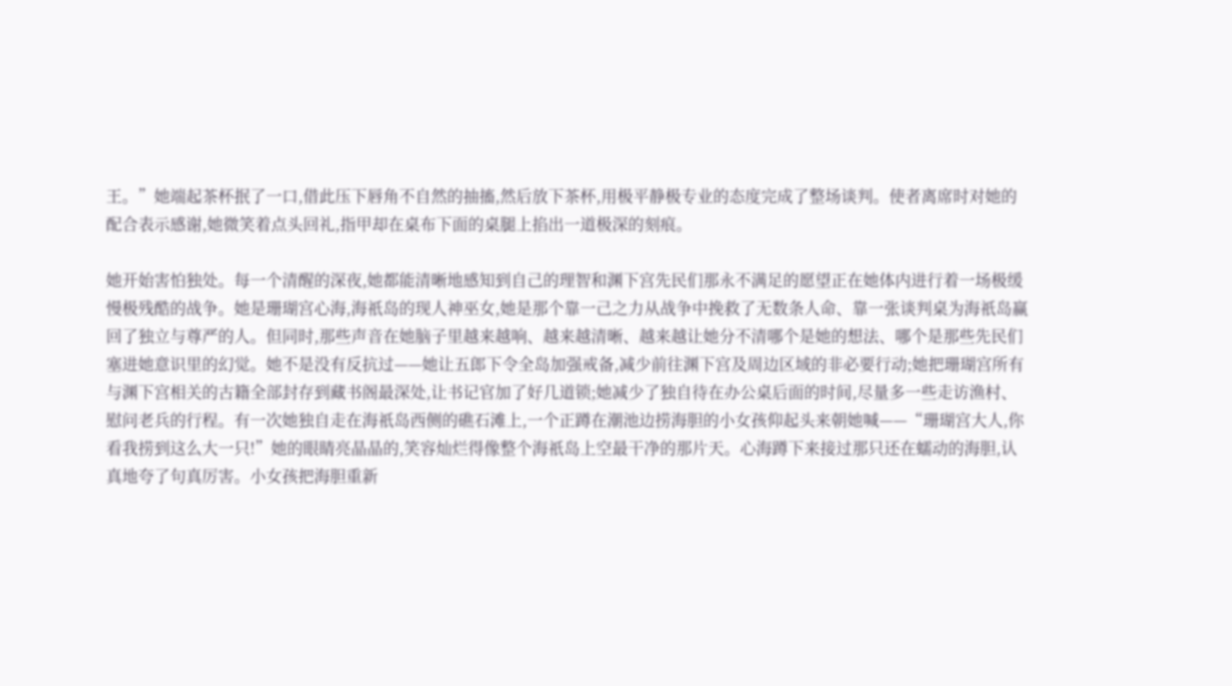王。”她端起茶杯抿了一口,借此压下唇角不自然的抽搐,然后放下茶杯,用极平静极专业的态度完成了整场谈判。使者离席时对她的配合表示感谢,她微笑着点头回礼,指甲却在桌布下面的桌腿上掐出一道极深的刻痕。

她开始害怕独处。每一个清醒的深夜,她都能清晰地感知到自己的理智和渊下宫先民们那永不满足的愿望正在她体内进行着一场极缓慢极残酷的战争。她是珊瑚宫心海,海祇岛的现人神巫女,她是那个靠一己之力从战争中挽救了无数条人命、靠一张谈判桌为海祇岛赢回了独立与尊严的人。但同时,那些声音在她脑子里越来越响、越来越清晰、越来越让她分不清哪个是她的想法、哪个是那些先民们塞进她意识里的幻觉。她不是没有反抗过——她让五郎下令全岛加强戒备,减少前往渊下宫及周边区域的非必要行动;她把珊瑚宫所有与渊下宫相关的古籍全部封存到藏书阁最深处,让书记官加了好几道锁;她减少了独自待在办公桌后面的时间,尽量多一些走访渔村、慰问老兵的行程。有一次她独自走在海祇岛西侧的礁石滩上,一个正蹲在潮池边捞海胆的小女孩仰起头来朝她喊——“珊瑚宫大人,你看我捞到这么大一只!”她的眼睛亮晶晶的,笑容灿烂得像整个海祇岛上空最干净的那片天。心海蹲下来接过那只还在蠕动的海胆,认真地夸了句真厉害。小女孩把海胆重新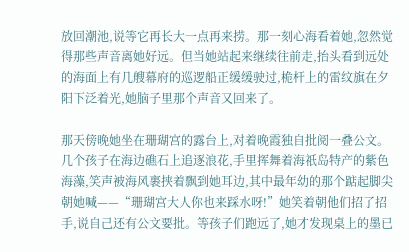放回潮池,说等它再长大一点再来捞。那一刻心海看着她,忽然觉得那些声音离她好远。但当她站起来继续往前走,抬头看到远处的海面上有几艘幕府的巡逻船正缓缓驶过,桅杆上的雷纹旗在夕阳下泛着光,她脑子里那个声音又回来了。

那天傍晚她坐在珊瑚宫的露台上,对着晚霞独自批阅一叠公文。几个孩子在海边礁石上追逐浪花,手里挥舞着海祇岛特产的紫色海藻,笑声被海风裹挟着飘到她耳边,其中最年幼的那个踮起脚尖朝她喊——“珊瑚宫大人你也来踩水呀!”她笑着朝他们招了招手,说自己还有公文要批。等孩子们跑远了,她才发现桌上的墨已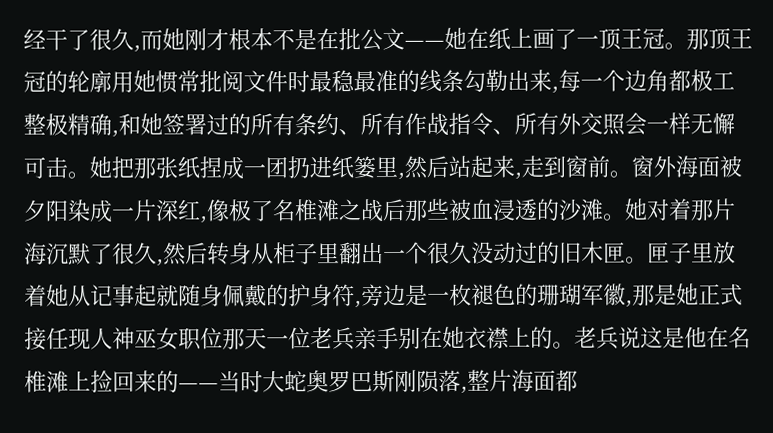经干了很久,而她刚才根本不是在批公文——她在纸上画了一顶王冠。那顶王冠的轮廓用她惯常批阅文件时最稳最准的线条勾勒出来,每一个边角都极工整极精确,和她签署过的所有条约、所有作战指令、所有外交照会一样无懈可击。她把那张纸捏成一团扔进纸篓里,然后站起来,走到窗前。窗外海面被夕阳染成一片深红,像极了名椎滩之战后那些被血浸透的沙滩。她对着那片海沉默了很久,然后转身从柜子里翻出一个很久没动过的旧木匣。匣子里放着她从记事起就随身佩戴的护身符,旁边是一枚褪色的珊瑚军徽,那是她正式接任现人神巫女职位那天一位老兵亲手别在她衣襟上的。老兵说这是他在名椎滩上捡回来的——当时大蛇奥罗巴斯刚陨落,整片海面都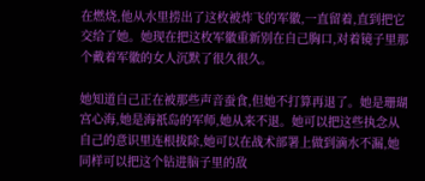在燃烧,他从水里捞出了这枚被炸飞的军徽,一直留着,直到把它交给了她。她现在把这枚军徽重新别在自己胸口,对着镜子里那个戴着军徽的女人沉默了很久很久。

她知道自己正在被那些声音蚕食,但她不打算再退了。她是珊瑚宫心海,她是海祇岛的军师,她从来不退。她可以把这些执念从自己的意识里连根拔除,她可以在战术部署上做到滴水不漏,她同样可以把这个钻进脑子里的敌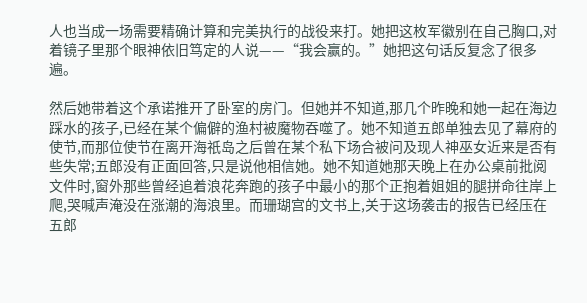人也当成一场需要精确计算和完美执行的战役来打。她把这枚军徽别在自己胸口,对着镜子里那个眼神依旧笃定的人说——“我会赢的。”她把这句话反复念了很多遍。

然后她带着这个承诺推开了卧室的房门。但她并不知道,那几个昨晚和她一起在海边踩水的孩子,已经在某个偏僻的渔村被魔物吞噬了。她不知道五郎单独去见了幕府的使节,而那位使节在离开海祇岛之后曾在某个私下场合被问及现人神巫女近来是否有些失常;五郎没有正面回答,只是说他相信她。她不知道她那天晚上在办公桌前批阅文件时,窗外那些曾经追着浪花奔跑的孩子中最小的那个正抱着姐姐的腿拼命往岸上爬,哭喊声淹没在涨潮的海浪里。而珊瑚宫的文书上,关于这场袭击的报告已经压在五郎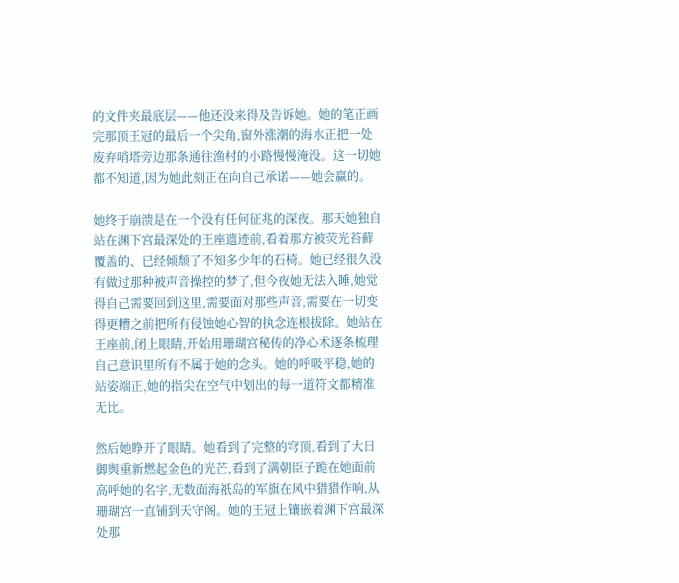的文件夹最底层——他还没来得及告诉她。她的笔正画完那顶王冠的最后一个尖角,窗外涨潮的海水正把一处废弃哨塔旁边那条通往渔村的小路慢慢淹没。这一切她都不知道,因为她此刻正在向自己承诺——她会赢的。

她终于崩溃是在一个没有任何征兆的深夜。那天她独自站在渊下宫最深处的王座遗迹前,看着那方被荧光苔藓覆盖的、已经倾颓了不知多少年的石椅。她已经很久没有做过那种被声音操控的梦了,但今夜她无法入睡,她觉得自己需要回到这里,需要面对那些声音,需要在一切变得更糟之前把所有侵蚀她心智的执念连根拔除。她站在王座前,闭上眼睛,开始用珊瑚宫秘传的净心术逐条梳理自己意识里所有不属于她的念头。她的呼吸平稳,她的站姿端正,她的指尖在空气中划出的每一道符文都精准无比。

然后她睁开了眼睛。她看到了完整的穹顶,看到了大日御舆重新燃起金色的光芒,看到了满朝臣子跪在她面前高呼她的名字,无数面海祇岛的军旗在风中猎猎作响,从珊瑚宫一直铺到天守阁。她的王冠上镶嵌着渊下宫最深处那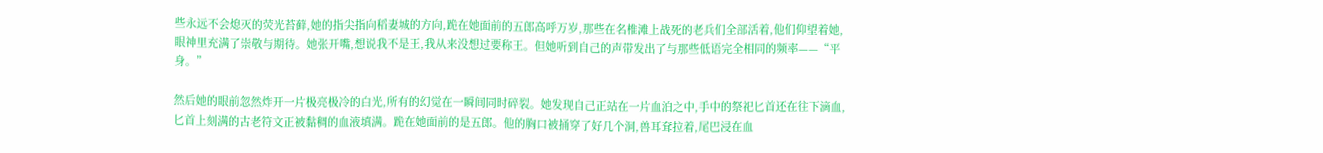些永远不会熄灭的荧光苔藓,她的指尖指向稻妻城的方向,跪在她面前的五郎高呼万岁,那些在名椎滩上战死的老兵们全部活着,他们仰望着她,眼神里充满了崇敬与期待。她张开嘴,想说我不是王,我从来没想过要称王。但她听到自己的声带发出了与那些低语完全相同的频率——“平身。”

然后她的眼前忽然炸开一片极亮极冷的白光,所有的幻觉在一瞬间同时碎裂。她发现自己正站在一片血泊之中,手中的祭祀匕首还在往下滴血,匕首上刻满的古老符文正被黏稠的血液填满。跪在她面前的是五郎。他的胸口被捅穿了好几个洞,兽耳耷拉着,尾巴浸在血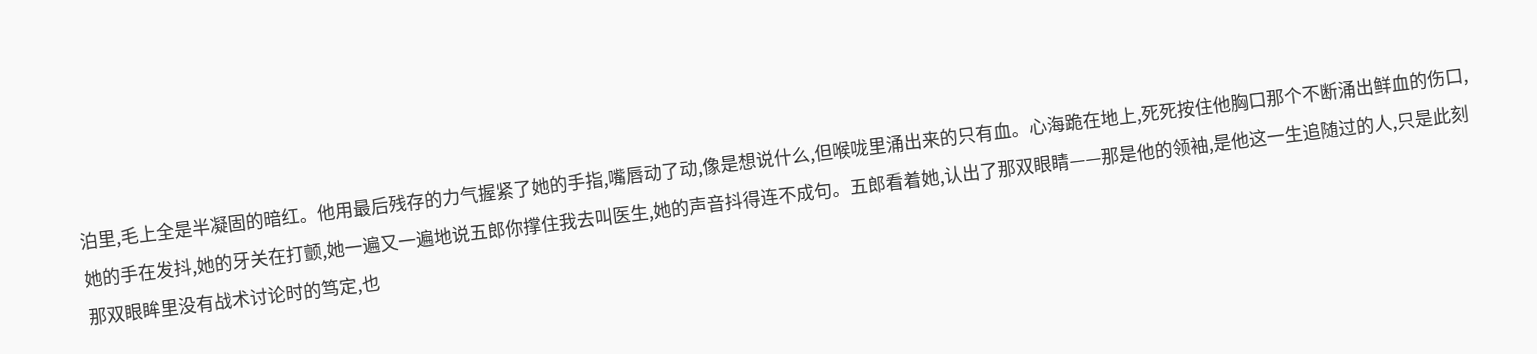泊里,毛上全是半凝固的暗红。他用最后残存的力气握紧了她的手指,嘴唇动了动,像是想说什么,但喉咙里涌出来的只有血。心海跪在地上,死死按住他胸口那个不断涌出鲜血的伤口,她的手在发抖,她的牙关在打颤,她一遍又一遍地说五郎你撑住我去叫医生,她的声音抖得连不成句。五郎看着她,认出了那双眼睛——那是他的领袖,是他这一生追随过的人,只是此刻那双眼眸里没有战术讨论时的笃定,也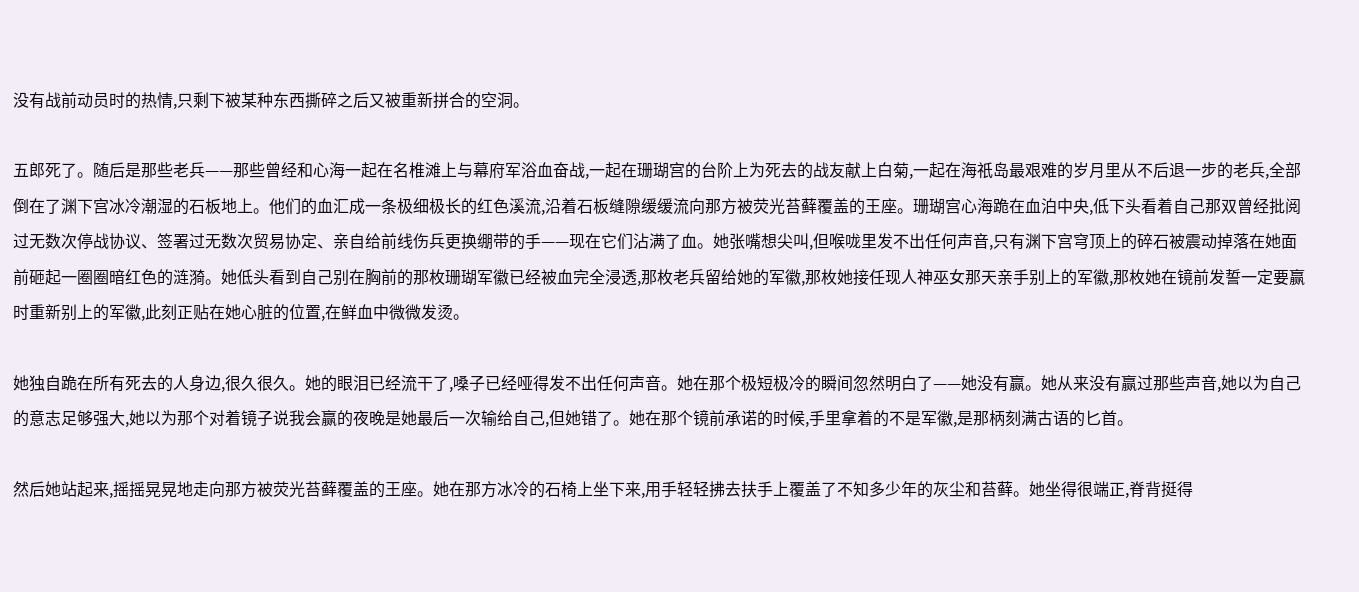没有战前动员时的热情,只剩下被某种东西撕碎之后又被重新拼合的空洞。

五郎死了。随后是那些老兵——那些曾经和心海一起在名椎滩上与幕府军浴血奋战,一起在珊瑚宫的台阶上为死去的战友献上白菊,一起在海祇岛最艰难的岁月里从不后退一步的老兵,全部倒在了渊下宫冰冷潮湿的石板地上。他们的血汇成一条极细极长的红色溪流,沿着石板缝隙缓缓流向那方被荧光苔藓覆盖的王座。珊瑚宫心海跪在血泊中央,低下头看着自己那双曾经批阅过无数次停战协议、签署过无数次贸易协定、亲自给前线伤兵更换绷带的手——现在它们沾满了血。她张嘴想尖叫,但喉咙里发不出任何声音,只有渊下宫穹顶上的碎石被震动掉落在她面前砸起一圈圈暗红色的涟漪。她低头看到自己别在胸前的那枚珊瑚军徽已经被血完全浸透,那枚老兵留给她的军徽,那枚她接任现人神巫女那天亲手别上的军徽,那枚她在镜前发誓一定要赢时重新别上的军徽,此刻正贴在她心脏的位置,在鲜血中微微发烫。

她独自跪在所有死去的人身边,很久很久。她的眼泪已经流干了,嗓子已经哑得发不出任何声音。她在那个极短极冷的瞬间忽然明白了——她没有赢。她从来没有赢过那些声音,她以为自己的意志足够强大,她以为那个对着镜子说我会赢的夜晚是她最后一次输给自己,但她错了。她在那个镜前承诺的时候,手里拿着的不是军徽,是那柄刻满古语的匕首。

然后她站起来,摇摇晃晃地走向那方被荧光苔藓覆盖的王座。她在那方冰冷的石椅上坐下来,用手轻轻拂去扶手上覆盖了不知多少年的灰尘和苔藓。她坐得很端正,脊背挺得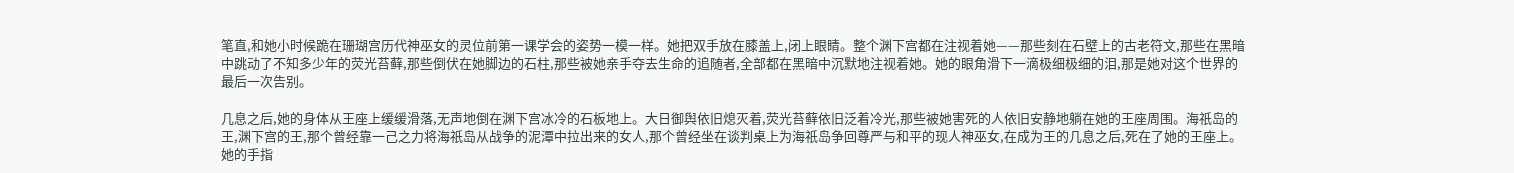笔直,和她小时候跪在珊瑚宫历代神巫女的灵位前第一课学会的姿势一模一样。她把双手放在膝盖上,闭上眼睛。整个渊下宫都在注视着她——那些刻在石壁上的古老符文,那些在黑暗中跳动了不知多少年的荧光苔藓,那些倒伏在她脚边的石柱,那些被她亲手夺去生命的追随者,全部都在黑暗中沉默地注视着她。她的眼角滑下一滴极细极细的泪,那是她对这个世界的最后一次告别。

几息之后,她的身体从王座上缓缓滑落,无声地倒在渊下宫冰冷的石板地上。大日御舆依旧熄灭着,荧光苔藓依旧泛着冷光,那些被她害死的人依旧安静地躺在她的王座周围。海祇岛的王,渊下宫的王,那个曾经靠一己之力将海祇岛从战争的泥潭中拉出来的女人,那个曾经坐在谈判桌上为海祇岛争回尊严与和平的现人神巫女,在成为王的几息之后,死在了她的王座上。她的手指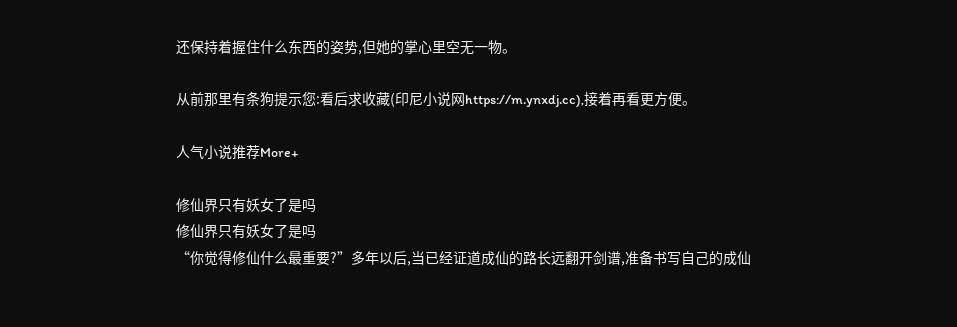还保持着握住什么东西的姿势,但她的掌心里空无一物。

从前那里有条狗提示您:看后求收藏(印尼小说网https://m.ynxdj.cc),接着再看更方便。

人气小说推荐More+

修仙界只有妖女了是吗
修仙界只有妖女了是吗
“你觉得修仙什么最重要?”多年以后,当已经证道成仙的路长远翻开剑谱,准备书写自己的成仙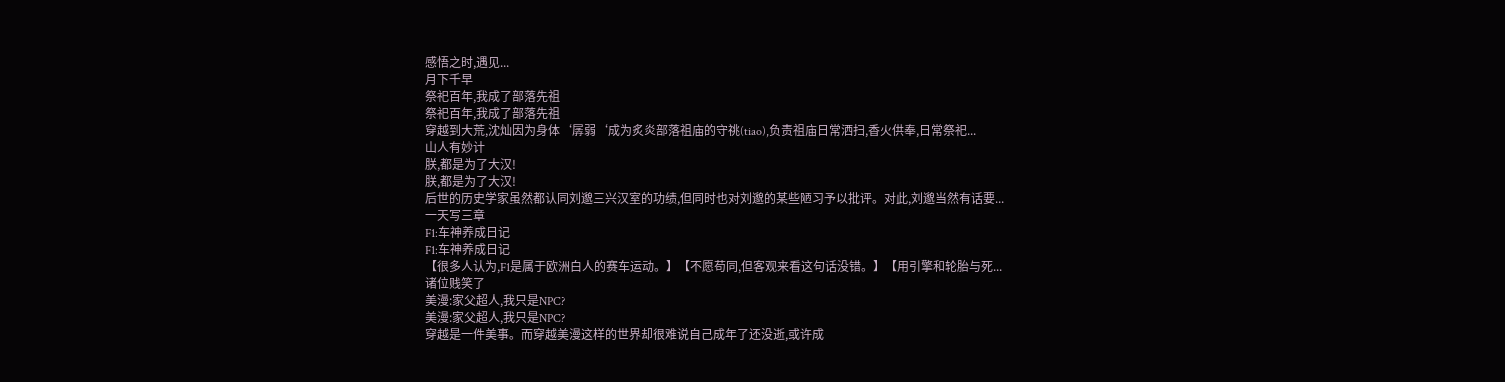感悟之时,遇见...
月下千早
祭祀百年,我成了部落先祖
祭祀百年,我成了部落先祖
穿越到大荒,沈灿因为身体‘孱弱‘成为炙炎部落祖庙的守祧(tiao),负责祖庙日常洒扫,香火供奉,日常祭祀...
山人有妙计
朕,都是为了大汉!
朕,都是为了大汉!
后世的历史学家虽然都认同刘邈三兴汉室的功绩,但同时也对刘邈的某些陋习予以批评。对此,刘邈当然有话要...
一天写三章
F1:车神养成日记
F1:车神养成日记
【很多人认为,F1是属于欧洲白人的赛车运动。】【不愿苟同,但客观来看这句话没错。】【用引擎和轮胎与死...
诸位贱笑了
美漫:家父超人,我只是NPC?
美漫:家父超人,我只是NPC?
穿越是一件美事。而穿越美漫这样的世界却很难说自己成年了还没逝,或许成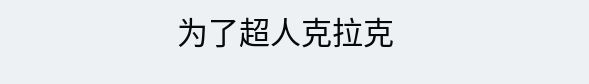为了超人克拉克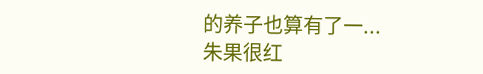的养子也算有了一...
朱果很红